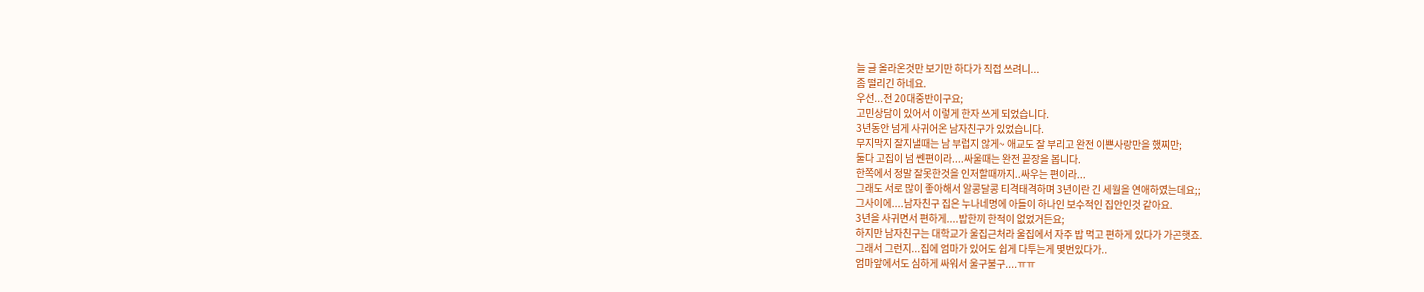늘 글 올라온것만 보기만 하다가 직접 쓰려니...
좀 떨리긴 하네요.
우선...전 20대중반이구요;
고민상담이 있어서 이렇게 한자 쓰게 되었습니다.
3년동안 넘게 사귀어온 남자친구가 있었습니다.
무지막지 잘지낼때는 남 부럽지 않게~ 애교도 잘 부리고 완전 이쁜사랑만을 했찌만;
둘다 고집이 넘 쎈편이라....싸울때는 완전 끝장을 봅니다.
한쪽에서 정말 잘못한것을 인저할때까지..싸우는 편이라...
그래도 서로 많이 좋아해서 알콩달콩 티격태격하며 3년이란 긴 세월을 연애하였는데요;;
그사이에....남자친구 집은 누나네명에 아들이 하나인 보수적인 집안인것 같아요.
3년을 사귀면서 편하게....밥한끼 한적이 없었거든요;
하지만 남자친구는 대학교가 울집근처라 울집에서 자주 밥 먹고 편하게 있다가 가곤햇죠.
그래서 그런지...집에 엄마가 있어도 쉽게 다투는게 몇번있다가..
엄마앞에서도 심하게 싸워서 울구불구....ㅠㅠ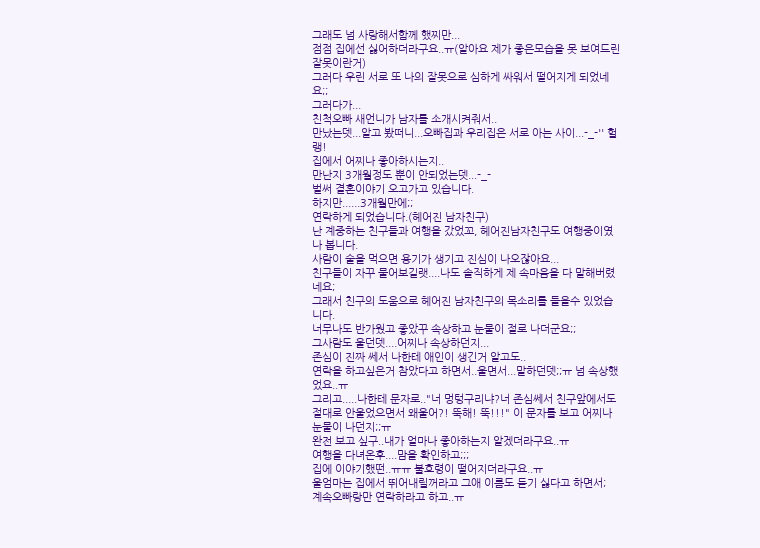그래도 넘 사랑해서함께 했찌만...
점점 집에선 싫어하더라구요..ㅠ(알아요 제가 좋은모습을 못 보여드린 잘못이란거)
그러다 우린 서로 또 나의 잘못으로 심하게 싸워서 떨어지게 되었네요;;
그러다가...
친척오빠 새언니가 남자를 소개시켜줘서..
만났는뎃...알고 봤떠니...오빠집과 우리집은 서로 아는 사이...-_-'' 헐랭!
집에서 어찌나 좋아하시는지..
만난지 3개월정도 뿐이 안되었는뎃...-_-
벌써 결혼이야기 오고가고 있습니다.
하지만......3개월만에;;
연락하게 되었습니다.(헤어진 남자친구)
난 계중하는 친구들과 여행을 갔었꼬, 헤어진남자친구도 여행중이였나 봅니다.
사람이 술을 먹으면 용기가 생기고 진심이 나오잖아요...
친구들이 자꾸 물어보길랫....나도 솔직하게 제 속마음을 다 말해버렸네요;
그래서 친구의 도움으로 헤어진 남자친구의 목소리를 들을수 있었습니다.
너무나도 반가웠고 좋았꾸 속상하고 눈물이 절로 나더군요;;
그사람도 울던뎃....어찌나 속상하던지...
존심이 진짜 쎄서 나한테 애인이 생긴거 알고도..
연락을 하고싶은거 참았다고 하면서..울면서...말하던뎃;;ㅠ 넘 속상했었요..ㅠ
그리고.....나한테 문자로.."너 멍텅구리냐?너 존심쎄서 친구앞에서도 절대로 안울었으면서 왜울어?! 뚝해! 뚝!!!" 이 문자를 보고 어찌나 눈물이 나던지;;ㅠ
완전 보고 싶구..내가 얼마나 좋아하는지 알겠더라구요..ㅠ
여행을 다녀온후....맘을 확인하고;;;
집에 이야기했떤..ㅠㅠ 불호령이 떨어지더라구요..ㅠ
울엄마는 집에서 뛰어내릴꺼라고 그애 이름도 듣기 싫다고 하면서;
계속오빠랑만 연락하라고 하고..ㅠ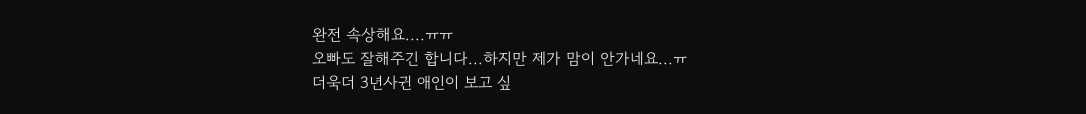완전 속상해요....ㅠㅠ
오빠도 잘해주긴 합니다...하지만 제가 맘이 안가네요...ㅠ
더욱더 3년사귄 애인이 보고 싶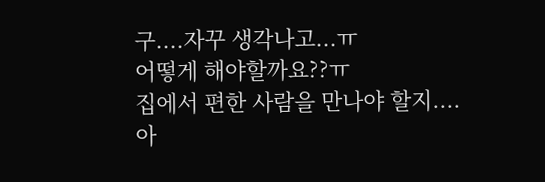구....자꾸 생각나고...ㅠ
어떻게 해야할까요??ㅠ
집에서 편한 사람을 만나야 할지....
아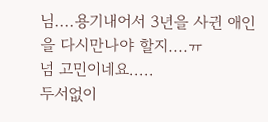님....용기내어서 3년을 사귄 애인을 다시만나야 할지....ㅠ
넘 고민이네요.....
두서없이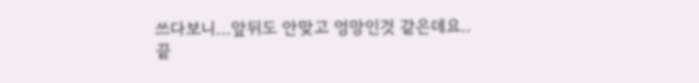쓰다보니...앞뒤도 안맞고 엉망인것 같은데요..
끝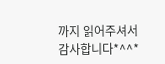까지 읽어주셔서 감사합니다*^^*